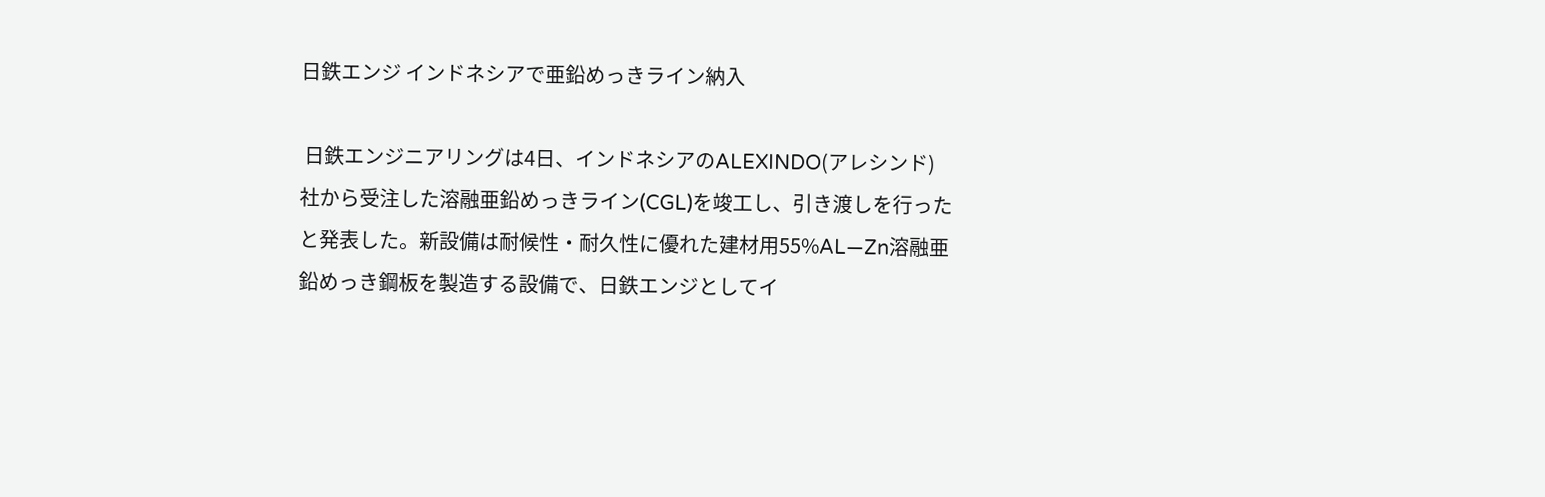日鉄エンジ インドネシアで亜鉛めっきライン納入

 日鉄エンジニアリングは4日、インドネシアのALEXINDO(アレシンド)社から受注した溶融亜鉛めっきライン(CGL)を竣工し、引き渡しを行ったと発表した。新設備は耐候性・耐久性に優れた建材用55%AL―Zn溶融亜鉛めっき鋼板を製造する設備で、日鉄エンジとしてイ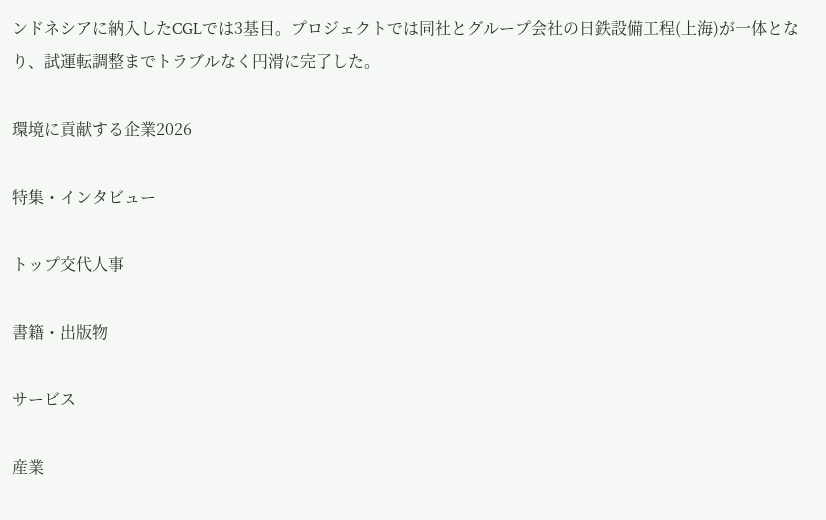ンドネシアに納入したCGLでは3基目。プロジェクトでは同社とグループ会社の日鉄設備工程(上海)が一体となり、試運転調整までトラブルなく円滑に完了した。

環境に貢献する企業2026

特集・インタビュー

トップ交代人事

書籍・出版物

サービス

産業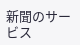新聞のサービス